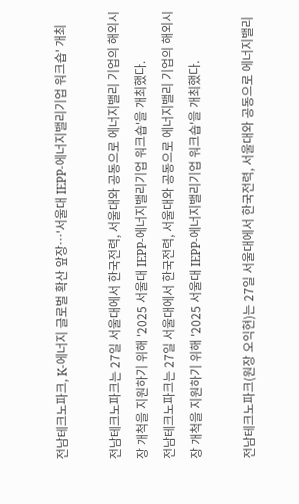전남테크노파크, K-에너지 글로벌 확산 앞장…'서울대 IEPP-에너지밸리기업 워크숍' 개최

전남테크노파크는 27일 서울대에서 한국전력, 서울대와 공동으로 에너지밸리 기업의 해외시장 개척을 지원하기 위해 '2025 서울대 IEPP-에너지밸리기업 워크숍'을 개최했다.
전남테크노파크는 27일 서울대에서 한국전력, 서울대와 공동으로 에너지밸리 기업의 해외시장 개척을 지원하기 위해 '2025 서울대 IEPP-에너지밸리기업 워크숍'을 개최했다.

전남테크노파크(원장 오익현)는 27일 서울대에서 한국전력, 서울대와 공동으로 에너지밸리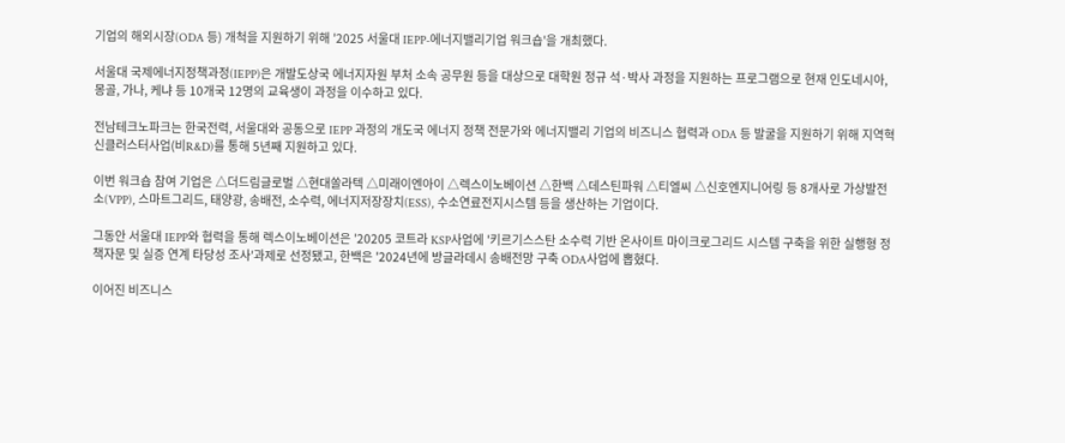기업의 해외시장(ODA 등) 개척을 지원하기 위해 '2025 서울대 IEPP-에너지밸리기업 워크숍'을 개최했다.

서울대 국제에너지정책과정(IEPP)은 개발도상국 에너지자원 부처 소속 공무원 등을 대상으로 대학원 정규 석·박사 과정을 지원하는 프로그램으로 현재 인도네시아, 몽골, 가나, 케냐 등 10개국 12명의 교육생이 과정을 이수하고 있다.

전남테크노파크는 한국전력, 서울대와 공동으로 IEPP 과정의 개도국 에너지 정책 전문가와 에너지밸리 기업의 비즈니스 협력과 ODA 등 발굴을 지원하기 위해 지역혁신클러스터사업(비R&D)를 통해 5년째 지원하고 있다.

이번 워크숍 참여 기업은 △더드림글로벌 △현대쏠라텍 △미래이엔아이 △렉스이노베이션 △한백 △데스틴파워 △티엘씨 △신호엔지니어링 등 8개사로 가상발전소(VPP), 스마트그리드, 태양광, 송배전, 소수력, 에너지저장장치(ESS), 수소연료전지시스템 등을 생산하는 기업이다.

그동안 서울대 IEPP와 협력을 통해 렉스이노베이션은 '20205 코트라 KSP사업에 '키르기스스탄 소수력 기반 온사이트 마이크로그리드 시스템 구축을 위한 실행형 정책자문 및 실증 연계 타당성 조사'과제로 선정됐고, 한백은 '2024년에 방글라데시 송배전망 구축 ODA사업에 뽑혔다.

이어진 비즈니스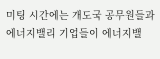미팅 시간에는 개도국 공무원들과 에너지밸리 기업들이 에너지밸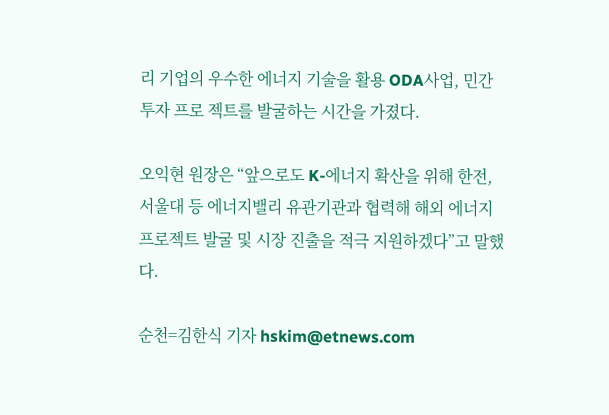리 기업의 우수한 에너지 기술을 활용 ODA사업, 민간 투자 프로 젝트를 발굴하는 시간을 가졌다.

오익현 원장은 “앞으로도 K-에너지 확산을 위해 한전, 서울대 등 에너지밸리 유관기관과 협력해 해외 에너지 프로젝트 발굴 및 시장 진출을 적극 지원하겠다”고 말했다.

순천=김한식 기자 hskim@etnews.com